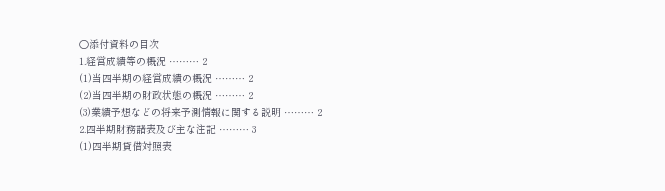○添付資料の目次
1.経営成績等の概況 ……… 2
(1)当四半期の経営成績の概況 ……… 2
(2)当四半期の財政状態の概況 ……… 2
(3)業績予想などの将来予測情報に関する説明 ……… 2
2.四半期財務諸表及び主な注記 ……… 3
(1)四半期貸借対照表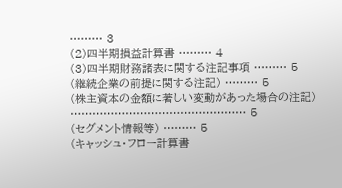……… 3
(2)四半期損益計算書 ……… 4
(3)四半期財務諸表に関する注記事項 ……… 5
(継続企業の前提に関する注記) ……… 5
(株主資本の金額に著しい変動があった場合の注記) ………………………………………… 5
(セグメント情報等) ……… 5
(キャッシュ・フロー計算書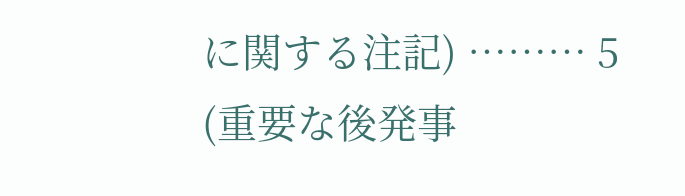に関する注記) ……… 5
(重要な後発事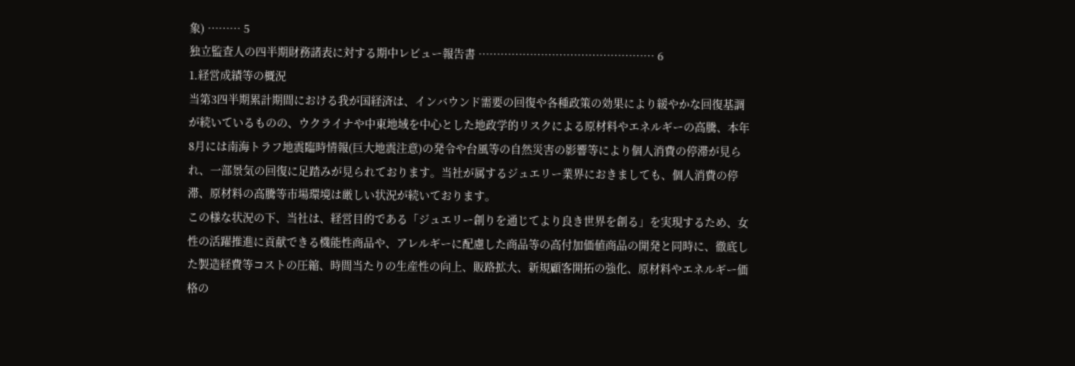象) ……… 5
独立監査人の四半期財務諸表に対する期中レビュー報告書 ………………………………………… 6
1.経営成績等の概況
当第3四半期累計期間における我が国経済は、インバウンド需要の回復や各種政策の効果により緩やかな回復基調が続いているものの、ウクライナや中東地域を中心とした地政学的リスクによる原材料やエネルギーの高騰、本年8月には南海トラフ地震臨時情報(巨大地震注意)の発令や台風等の自然災害の影響等により個人消費の停滞が見られ、一部景気の回復に足踏みが見られております。当社が属するジュエリー業界におきましても、個人消費の停滞、原材料の高騰等市場環境は厳しい状況が続いております。
この様な状況の下、当社は、経営目的である「ジュエリー創りを通じてより良き世界を創る」を実現するため、女性の活躍推進に貢献できる機能性商品や、アレルギーに配慮した商品等の高付加価値商品の開発と同時に、徹底した製造経費等コストの圧縮、時間当たりの生産性の向上、販路拡大、新規顧客開拓の強化、原材料やエネルギー価格の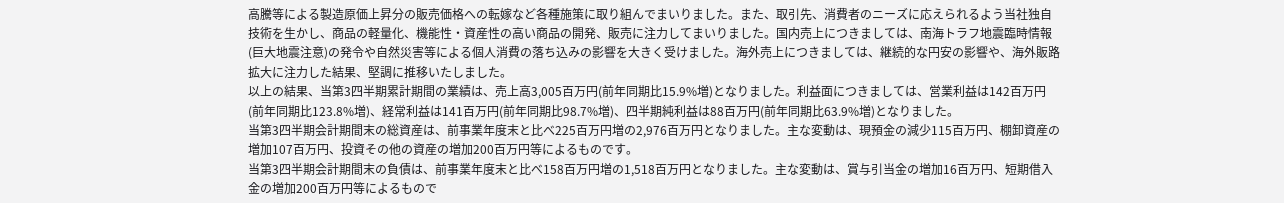高騰等による製造原価上昇分の販売価格への転嫁など各種施策に取り組んでまいりました。また、取引先、消費者のニーズに応えられるよう当社独自技術を生かし、商品の軽量化、機能性・資産性の高い商品の開発、販売に注力してまいりました。国内売上につきましては、南海トラフ地震臨時情報(巨大地震注意)の発令や自然災害等による個人消費の落ち込みの影響を大きく受けました。海外売上につきましては、継続的な円安の影響や、海外販路拡大に注力した結果、堅調に推移いたしました。
以上の結果、当第3四半期累計期間の業績は、売上高3,005百万円(前年同期比15.9%増)となりました。利益面につきましては、営業利益は142百万円(前年同期比123.8%増)、経常利益は141百万円(前年同期比98.7%増)、四半期純利益は88百万円(前年同期比63.9%増)となりました。
当第3四半期会計期間末の総資産は、前事業年度末と比べ225百万円増の2,976百万円となりました。主な変動は、現預金の減少115百万円、棚卸資産の増加107百万円、投資その他の資産の増加200百万円等によるものです。
当第3四半期会計期間末の負債は、前事業年度末と比べ158百万円増の1,518百万円となりました。主な変動は、賞与引当金の増加16百万円、短期借入金の増加200百万円等によるもので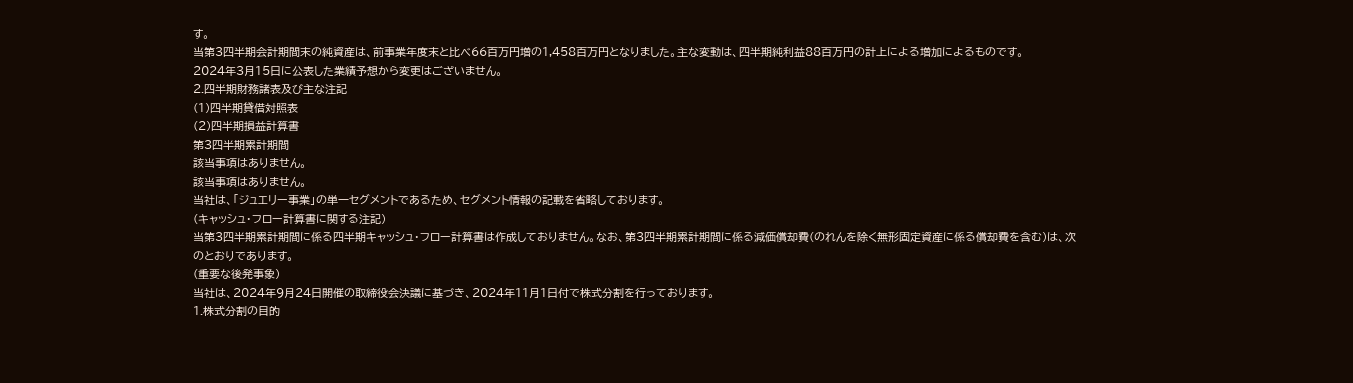す。
当第3四半期会計期間末の純資産は、前事業年度末と比べ66百万円増の1,458百万円となりました。主な変動は、四半期純利益88百万円の計上による増加によるものです。
2024年3月15日に公表した業績予想から変更はございません。
2.四半期財務諸表及び主な注記
(1)四半期貸借対照表
(2)四半期損益計算書
第3四半期累計期間
該当事項はありません。
該当事項はありません。
当社は、「ジュエリー事業」の単一セグメントであるため、セグメント情報の記載を省略しております。
(キャッシュ・フロー計算書に関する注記)
当第3四半期累計期間に係る四半期キャッシュ・フロー計算書は作成しておりません。なお、第3四半期累計期間に係る減価償却費(のれんを除く無形固定資産に係る償却費を含む)は、次のとおりであります。
(重要な後発事象)
当社は、2024年9月24日開催の取締役会決議に基づき、2024年11月1日付で株式分割を行っております。
1.株式分割の目的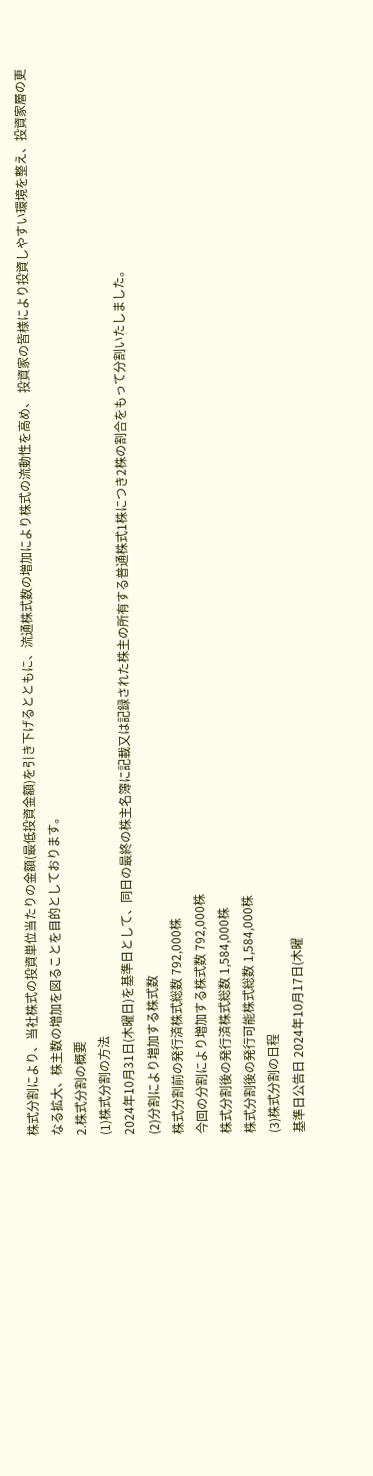株式分割により、当社株式の投資単位当たりの金額(最低投資金額)を引き下げるとともに、流通株式数の増加により株式の流動性を高め、 投資家の皆様により投資しやすい環境を整え、投資家層の更なる拡大、株主数の増加を図ることを目的としております。
2.株式分割の概要
(1)株式分割の方法
2024年10月31日(木曜日)を基準日として、同日の最終の株主名簿に記載又は記録された株主の所有する普通株式1株につき2株の割合をもって分割いたしました。
(2)分割により増加する株式数
株式分割前の発行済株式総数 792,000株
今回の分割により増加する株式数 792,000株
株式分割後の発行済株式総数 1,584,000株
株式分割後の発行可能株式総数 1,584,000株
(3)株式分割の日程
基準日公告日 2024年10月17日(木曜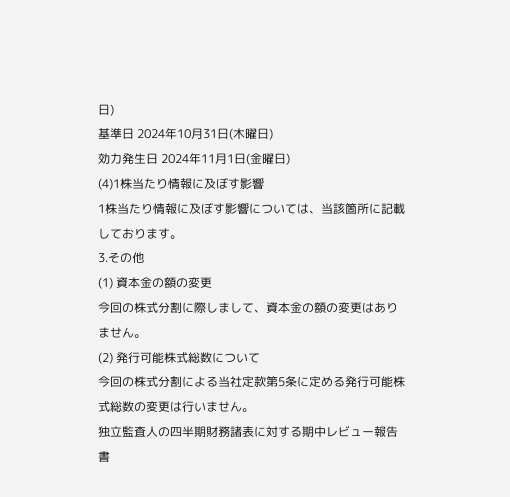日)
基準日 2024年10月31日(木曜日)
効力発生日 2024年11月1日(金曜日)
(4)1株当たり情報に及ぼす影響
1株当たり情報に及ぼす影響については、当該箇所に記載しております。
3.その他
(1) 資本金の額の変更
今回の株式分割に際しまして、資本金の額の変更はありません。
(2) 発行可能株式総数について
今回の株式分割による当社定款第5条に定める発行可能株式総数の変更は行いません。
独立監査人の四半期財務諸表に対する期中レビュー報告書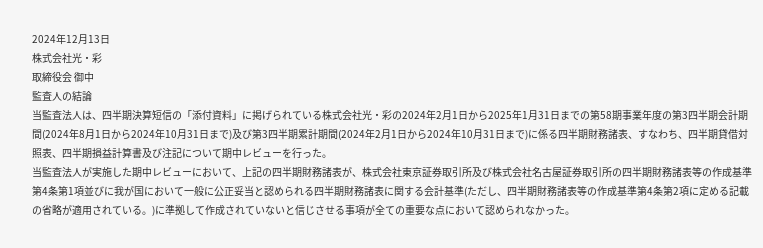2024年12月13日
株式会社光・彩
取締役会 御中
監査人の結論
当監査法人は、四半期決算短信の「添付資料」に掲げられている株式会社光・彩の2024年2月1日から2025年1月31日までの第58期事業年度の第3四半期会計期間(2024年8月1日から2024年10月31日まで)及び第3四半期累計期間(2024年2月1日から2024年10月31日まで)に係る四半期財務諸表、すなわち、四半期貸借対照表、四半期損益計算書及び注記について期中レビューを行った。
当監査法人が実施した期中レビューにおいて、上記の四半期財務諸表が、株式会社東京証券取引所及び株式会社名古屋証券取引所の四半期財務諸表等の作成基準第4条第1項並びに我が国において一般に公正妥当と認められる四半期財務諸表に関する会計基準(ただし、四半期財務諸表等の作成基準第4条第2項に定める記載の省略が適用されている。)に準拠して作成されていないと信じさせる事項が全ての重要な点において認められなかった。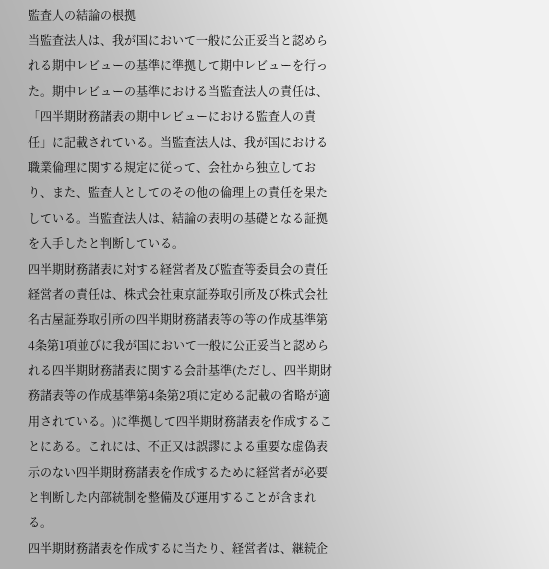監査人の結論の根拠
当監査法人は、我が国において一般に公正妥当と認められる期中レビューの基準に準拠して期中レビューを行った。期中レビューの基準における当監査法人の責任は、「四半期財務諸表の期中レビューにおける監査人の責任」に記載されている。当監査法人は、我が国における職業倫理に関する規定に従って、会社から独立しており、また、監査人としてのその他の倫理上の責任を果たしている。当監査法人は、結論の表明の基礎となる証拠を入手したと判断している。
四半期財務諸表に対する経営者及び監査等委員会の責任
経営者の責任は、株式会社東京証券取引所及び株式会社名古屋証券取引所の四半期財務諸表等の等の作成基準第4条第1項並びに我が国において一般に公正妥当と認められる四半期財務諸表に関する会計基準(ただし、四半期財務諸表等の作成基準第4条第2項に定める記載の省略が適用されている。)に準拠して四半期財務諸表を作成することにある。これには、不正又は誤謬による重要な虚偽表示のない四半期財務諸表を作成するために経営者が必要と判断した内部統制を整備及び運用することが含まれる。
四半期財務諸表を作成するに当たり、経営者は、継続企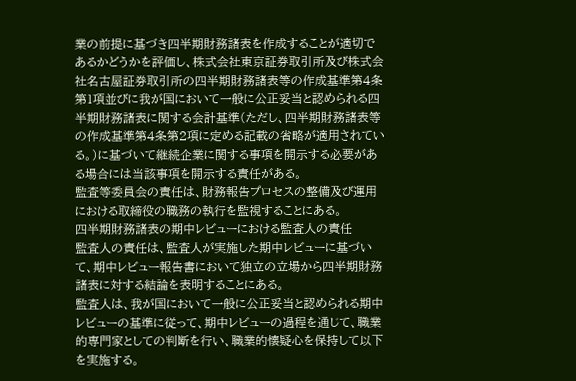業の前提に基づき四半期財務諸表を作成することが適切であるかどうかを評価し、株式会社東京証券取引所及び株式会社名古屋証券取引所の四半期財務諸表等の作成基準第4条第1項並びに我が国において一般に公正妥当と認められる四半期財務諸表に関する会計基準(ただし、四半期財務諸表等の作成基準第4条第2項に定める記載の省略が適用されている。)に基づいて継続企業に関する事項を開示する必要がある場合には当該事項を開示する責任がある。
監査等委員会の責任は、財務報告プロセスの整備及び運用における取締役の職務の執行を監視することにある。
四半期財務諸表の期中レビューにおける監査人の責任
監査人の責任は、監査人が実施した期中レビューに基づいて、期中レビュー報告書において独立の立場から四半期財務諸表に対する結論を表明することにある。
監査人は、我が国において一般に公正妥当と認められる期中レビューの基準に従って、期中レビューの過程を通じて、職業的専門家としての判断を行い、職業的懐疑心を保持して以下を実施する。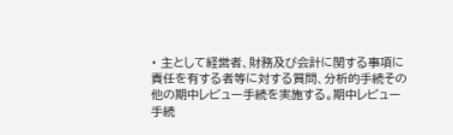・ 主として経営者、財務及び会計に関する事項に責任を有する者等に対する質問、分析的手続その他の期中レビュー手続を実施する。期中レビュー手続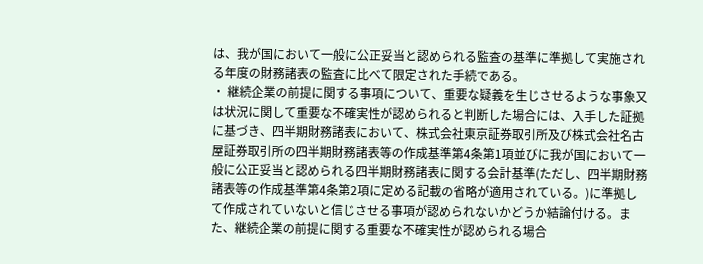は、我が国において一般に公正妥当と認められる監査の基準に準拠して実施される年度の財務諸表の監査に比べて限定された手続である。
・ 継続企業の前提に関する事項について、重要な疑義を生じさせるような事象又は状況に関して重要な不確実性が認められると判断した場合には、入手した証拠に基づき、四半期財務諸表において、株式会社東京証券取引所及び株式会社名古屋証券取引所の四半期財務諸表等の作成基準第4条第1項並びに我が国において一般に公正妥当と認められる四半期財務諸表に関する会計基準(ただし、四半期財務諸表等の作成基準第4条第2項に定める記載の省略が適用されている。)に準拠して作成されていないと信じさせる事項が認められないかどうか結論付ける。また、継続企業の前提に関する重要な不確実性が認められる場合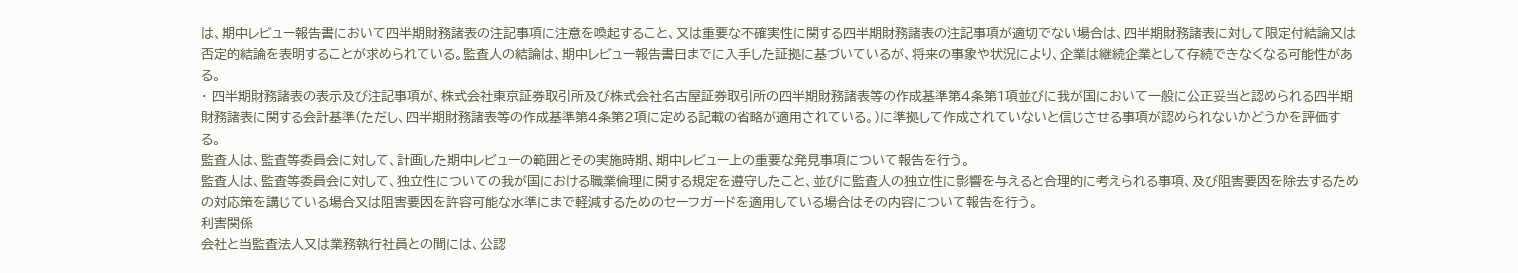は、期中レビュー報告書において四半期財務諸表の注記事項に注意を喚起すること、又は重要な不確実性に関する四半期財務諸表の注記事項が適切でない場合は、四半期財務諸表に対して限定付結論又は否定的結論を表明することが求められている。監査人の結論は、期中レビュー報告書日までに入手した証拠に基づいているが、将来の事象や状況により、企業は継続企業として存続できなくなる可能性がある。
・ 四半期財務諸表の表示及び注記事項が、株式会社東京証券取引所及び株式会社名古屋証券取引所の四半期財務諸表等の作成基準第4条第1項並びに我が国において一般に公正妥当と認められる四半期財務諸表に関する会計基準(ただし、四半期財務諸表等の作成基準第4条第2項に定める記載の省略が適用されている。)に準拠して作成されていないと信じさせる事項が認められないかどうかを評価する。
監査人は、監査等委員会に対して、計画した期中レビューの範囲とその実施時期、期中レビュー上の重要な発見事項について報告を行う。
監査人は、監査等委員会に対して、独立性についての我が国における職業倫理に関する規定を遵守したこと、並びに監査人の独立性に影響を与えると合理的に考えられる事項、及び阻害要因を除去するための対応策を講じている場合又は阻害要因を許容可能な水準にまで軽減するためのセーフガードを適用している場合はその内容について報告を行う。
利害関係
会社と当監査法人又は業務執行社員との間には、公認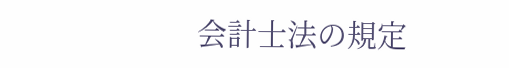会計士法の規定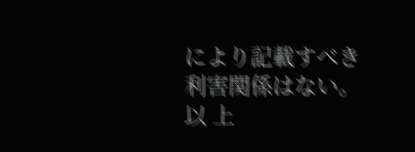により記載すべき利害関係はない。
以 上